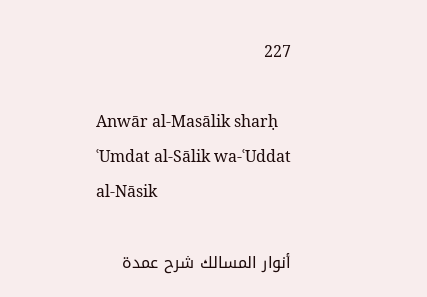227

Anwār al-Masālik sharḥ ʿUmdat al-Sālik wa-ʿUddat al-Nāsik

أنوار المسالك شرح عمدة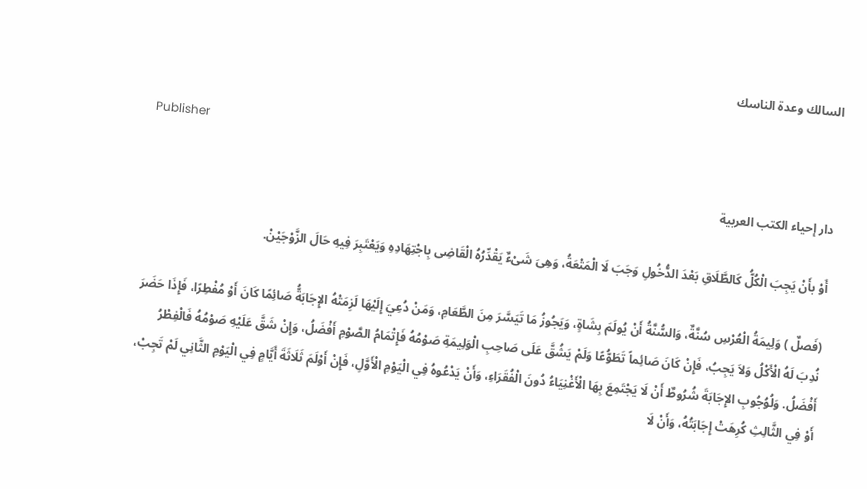السالك وعدة الناسك

Publisher

دار إحياء الكتب العربية

أَوْ بأَنْ يَجِبَ الْكُلُّ كَالطَّلَاقِ بَعْدَ الدُّخُولِ وَجَبَ لَا الْمَتْعَةُ، وَهِىَ شَىْءٌ يَقْدِّرُهُ الْقَاضِى بِاجْتِهَادِهِ وَيَعْتَبِرَ فِيهِ حَالَ الزَّوْجَيْنْ.

(فَصلٌ ) وَلِيمَةُ الْعُرْسِ سُنَّةٌ، وَالسُّنَّةُ أَنْ يُولَمَ بِشَاةٍ، وَيَجُوزُ مَا تَيَسَّرَ مِنَ الطَّعَامِ، وَمَنْ دُعِيَ إِلَيْهَا لَزِمَتْهُ الإِجَابَةُّ صَائِمًا كَانَ أَوْ مُفْطِرًا، فَإِذَا حَضَرَ نُدِبَ لَهُ الْأَكْلُ وَلاَ يَجِبُ، فَإِنْ كَانَ صَائِماً تَطَوُّعًا وَلَمْ يَشُقَّ عَلَى صَاحِبِ الْوَلِيمَةِ صَوْمُهُ فَإِتْمَامُ الصَّوْمِ أَفْضَلُ، وَإِنْ شَقَّ عَلَيْهِ صَوْمُهُ فَالْفِطْرُ أَفْضَلُ. وَلُوُجُوبِ الإِجَابَةَ شُرُوطٌ أَنْ لَا يَجْتَمِعَ بِهَا الْأَغْنِيَاءُ دُونَ الْفُقَرَاءِ، وَأَنْ يَدْعُوهُ فِي الْيَوْمِ الْأَوَّلِ، فَإِنْ أَوْلَمَ ثَلَاثَةَ أَيَّامٍ فِي الْيَوْمِ الثَّانِي لَمْ تَجِبْ، أَوْ فِي الثَّالِثِ كُرِهَتْ إِجَابَتُهُ، وَأَنْ لَا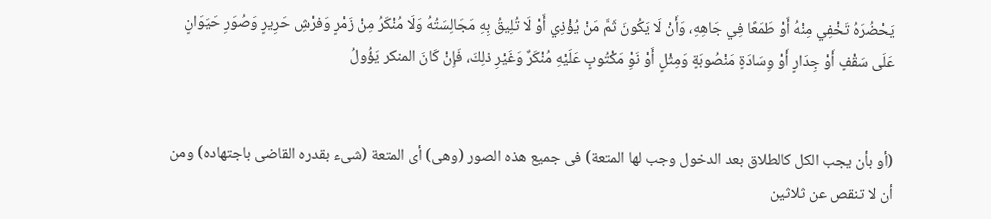يَحْضُرَهُ تَخْفِي مِنْهُ أَوْ طَمَعًا فِي جَاهِهِ، وَأَنْ لَا يَكُونَ ثَمَّ مَنْ يُؤْذِي أَوْ لَا تُلِيقُ بِهِ مَجَالِسَتُهُ وَلَا مُنْكَرُ مِنْ زَمْرٍ وَفرْشِ حَرِيرٍ وَصُوَرِ حَيَوَانٍ عَلَى سَقْفٍ أَوْ جِدَارٍ أَوْ وِسَادَةٍ مَنْصُوبَةٍ وَمِثْلٍ أَوْ نَوِْ مَكْتُوبٍ عَلَيْهِ مُنْكَرٌ وَغَيْرِ ذلِكَ، فَإِنْ كَانَ المنكر يَؤُولُ


(أو بأن يجب الكل كالطلاق بعد الدخول وجب لها المتعة) فى جميع هذه الصور (وهى) أى المتعة (شىء بقدره القاضى باجتهاده) ومن أن لا تنقص عن ثلاثين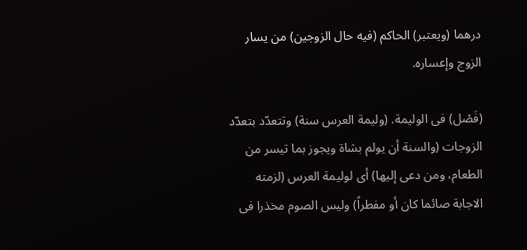درهما (ويعتبر) الحاكم (فيه حال الزوجين) من يسار الزوج وإعساره.

(فَصْل) فى الوليمة. (وليمة العرس سنة) وتتعدّد بتعدّد الزوجات (والسنة أن يولم بشاة ويجوز بما تيسر من الطعام، ومن دعى إليها) أى لوليمة العرس (لزمته الاجابة صائما كان أو مفطراً) وليس الصوم مخذرا فى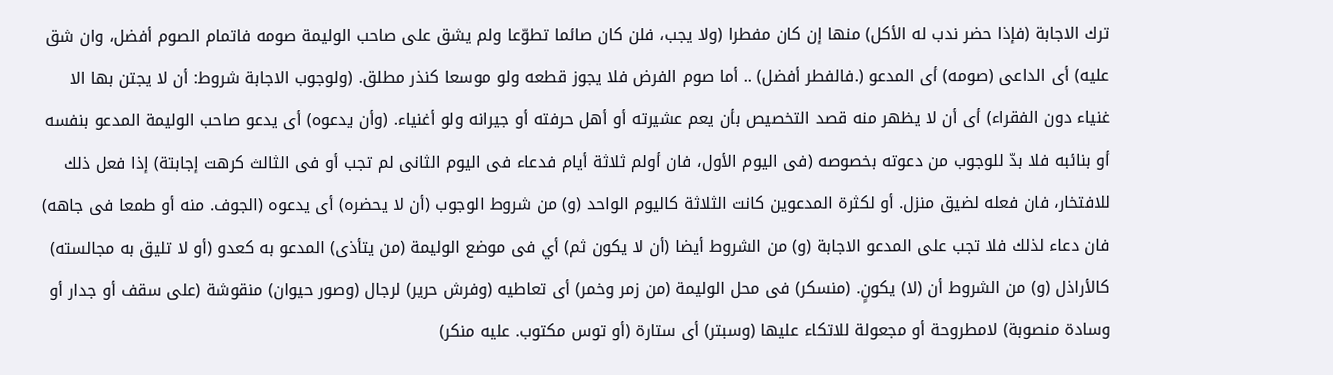ترك الاجابة (فإذا حضر ندب له الأكل) منها إن كان مفطرا (ولا يجب، فلن كان صائما تطوّعا ولم يشق على صاحب الوليمة صومه فاتمام الصوم أفضل، وان شق عليه) أى الداعى (صومه) أى المدعو (.فالفطر أفضل) .. أما صوم الفرض فلا يجوز قطعه ولو موسعا كنذر مطلق. (ولوجوب الاجابة شروط: أن لا يجتن بها الا غنياء دون الفقراء) أى أن لا يظهر منه قصد التخصيص بأن يعم عشيرته أو أهل حرفته أو جيرانه ولو أغنياء. (وأن يدعوه) أى يدعو صاحب الوليمة المدعو بنفسه أو بنائبه فلا بدّ للوجوب من دعوته بخصوصه (فى اليوم الأول، فان أولم ثلاثة أيام فدعاء فى اليوم الثانى لم تجب أو فى الثالث كرهت إجابتة) إذا فعل ذلك للافتخار، فان فعله لضيق منزل. أو لكثرة المدعوين كانت الثلاثة كاليوم الواحد (و) من شروط الوجوب (أن لا يحضره) أى يدعوه (الجوف. منه أو طمعا فى جاهه) فان دعاء لذلك فلا تجب على المدعو الاجابة (و) من الشروط أيضا (أن لا يكون ثم) أي فى موضع الوليمة (من يتأذى) المدعو به كعدو (أو لا تليق به مجالسته) كالأراذل (و) من الشروط أن (لا) يكونٍ. (منسكر) فى محل الوليمة (من زمر وخمر) أى تعاطيه (وفرش حرير) لرجال (وصور حيوان) منقوشة (على سقف أو جدار أو وسادة منصوبة) لامطروحة أو مجعولة للاتكاء عليها (وسبتر) أى ستارة (أو توس مكتوب. عليه منكر)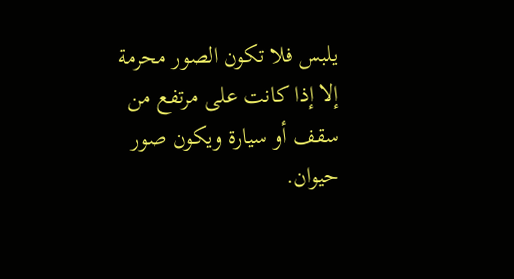يلبس فلا تكون الصور محرمة إلا إذا كانت على مرتفع من سقف أو سيارة ويكون صور حيوان.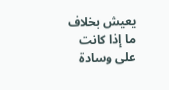يعيش بخلاف ما إذا كانت على وسادة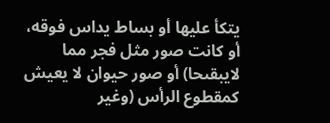يتكأ عليها أو بساط يداس فوقه، أو كانت صور مثل فجر مما لايبقىحا) أو صور حيوان لا يعيش كمقطوع الرأس (وغير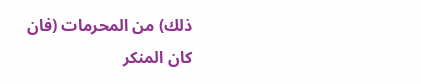ذلك) من المحرمات (فان كان المنكر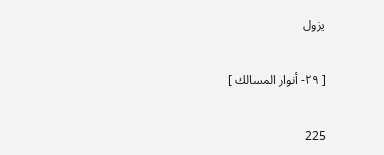يزول

[ ٢٩- أنوار المسالك ]

225